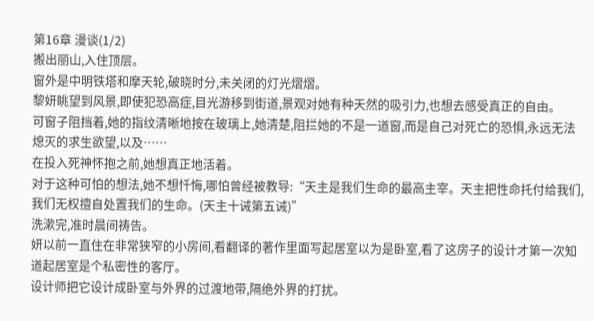第16章 漫谈(1/2)
搬出丽山,入住顶层。
窗外是中明铁塔和摩天轮,破晓时分,未关闭的灯光熠熠。
黎妍眺望到风景,即使犯恐高症,目光游移到街道,景观对她有种天然的吸引力,也想去感受真正的自由。
可窗子阻挡着,她的指纹清晰地按在玻璃上,她清楚,阻拦她的不是一道窗,而是自己对死亡的恐惧,永远无法熄灭的求生欲望,以及……
在投入死神怀抱之前,她想真正地活着。
对于这种可怕的想法,她不想忏悔,哪怕曾经被教导:“天主是我们生命的最高主宰。天主把性命托付给我们,我们无权擅自处置我们的生命。(天主十诫第五诫)”
洗漱完,准时晨间祷告。
妍以前一直住在非常狭窄的小房间,看翻译的著作里面写起居室以为是卧室,看了这房子的设计才第一次知道起居室是个私密性的客厅。
设计师把它设计成卧室与外界的过渡地带,隔绝外界的打扰。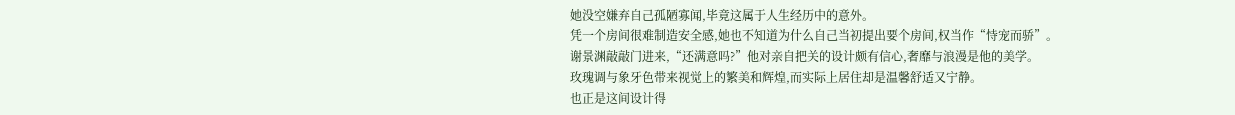她没空嫌弃自己孤陋寡闻,毕竟这属于人生经历中的意外。
凭一个房间很难制造安全感,她也不知道为什么自己当初提出要个房间,权当作“恃宠而骄”。
谢景渊敲敲门进来,“还满意吗?”他对亲自把关的设计颇有信心,奢靡与浪漫是他的美学。
玫瑰调与象牙色带来视觉上的繁美和辉煌,而实际上居住却是温馨舒适又宁静。
也正是这间设计得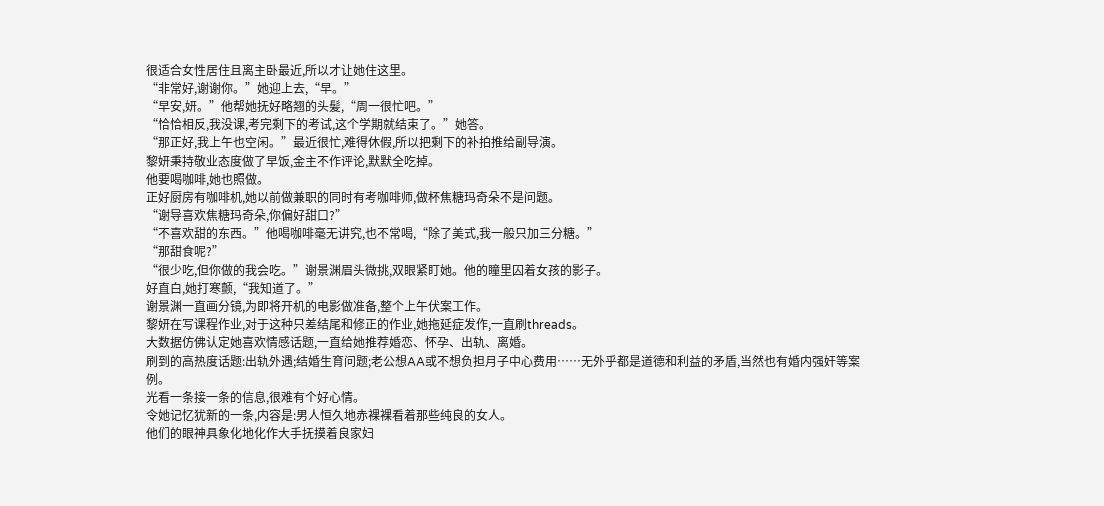很适合女性居住且离主卧最近,所以才让她住这里。
“非常好,谢谢你。”她迎上去,“早。”
“早安,妍。”他帮她抚好略翘的头髪,“周一很忙吧。”
“恰恰相反,我没课,考完剩下的考试,这个学期就结束了。”她答。
“那正好,我上午也空闲。”最近很忙,难得休假,所以把剩下的补拍推给副导演。
黎妍秉持敬业态度做了早饭,金主不作评论,默默全吃掉。
他要喝咖啡,她也照做。
正好厨房有咖啡机,她以前做兼职的同时有考咖啡师,做杯焦糖玛奇朵不是问题。
“谢导喜欢焦糖玛奇朵,你偏好甜口?”
“不喜欢甜的东西。”他喝咖啡毫无讲究,也不常喝,“除了美式,我一般只加三分糖。”
“那甜食呢?”
“很少吃,但你做的我会吃。”谢景渊眉头微挑,双眼紧盯她。他的瞳里囚着女孩的影子。
好直白,她打寒颤,“我知道了。”
谢景渊一直画分镜,为即将开机的电影做准备,整个上午伏案工作。
黎妍在写课程作业,对于这种只差结尾和修正的作业,她拖延症发作,一直刷threads。
大数据仿佛认定她喜欢情感话题,一直给她推荐婚恋、怀孕、出轨、离婚。
刷到的高热度话题:出轨外遇;结婚生育问题;老公想AA或不想负担月子中心费用……无外乎都是道德和利益的矛盾,当然也有婚内强奸等案例。
光看一条接一条的信息,很难有个好心情。
令她记忆犹新的一条,内容是:男人恒久地赤裸裸看着那些纯良的女人。
他们的眼神具象化地化作大手抚摸着良家妇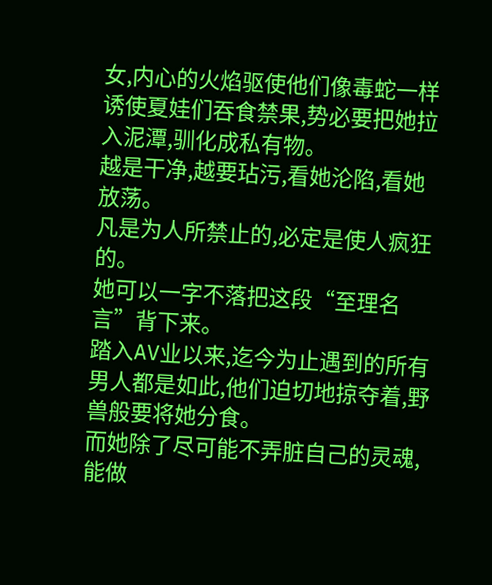女,内心的火焰驱使他们像毒蛇一样诱使夏娃们吞食禁果,势必要把她拉入泥潭,驯化成私有物。
越是干净,越要玷污,看她沦陷,看她放荡。
凡是为人所禁止的,必定是使人疯狂的。
她可以一字不落把这段“至理名言”背下来。
踏入AV业以来,迄今为止遇到的所有男人都是如此,他们迫切地掠夺着,野兽般要将她分食。
而她除了尽可能不弄脏自己的灵魂,能做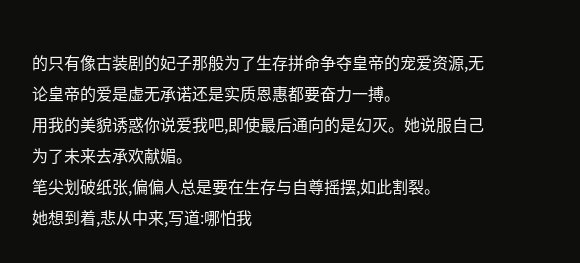的只有像古装剧的妃子那般为了生存拼命争夺皇帝的宠爱资源,无论皇帝的爱是虚无承诺还是实质恩惠都要奋力一搏。
用我的美貌诱惑你说爱我吧,即使最后通向的是幻灭。她说服自己为了未来去承欢献媚。
笔尖划破纸张,偏偏人总是要在生存与自尊摇摆,如此割裂。
她想到着,悲从中来,写道:哪怕我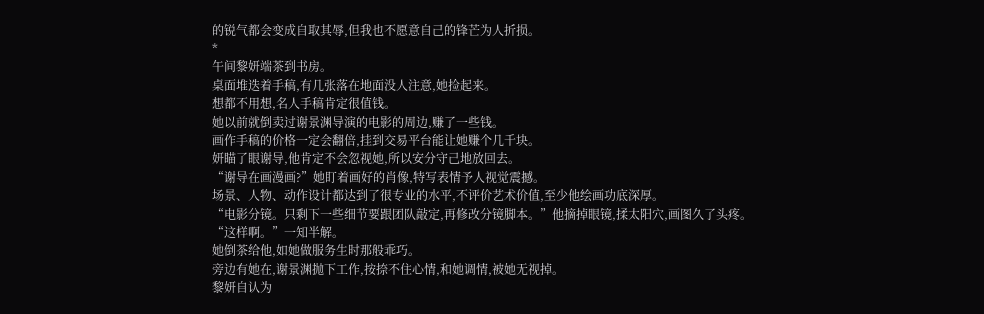的锐气都会变成自取其辱,但我也不愿意自己的锋芒为人折损。
*
午间黎妍端茶到书房。
桌面堆迭着手稿,有几张落在地面没人注意,她捡起来。
想都不用想,名人手稿肯定很值钱。
她以前就倒卖过谢景渊导演的电影的周边,赚了一些钱。
画作手稿的价格一定会翻倍,挂到交易平台能让她赚个几千块。
妍瞄了眼谢导,他肯定不会忽视她,所以安分守己地放回去。
“谢导在画漫画?”她盯着画好的肖像,特写表情予人视觉震撼。
场景、人物、动作设计都达到了很专业的水平,不评价艺术价值,至少他绘画功底深厚。
“电影分镜。只剩下一些细节要跟团队敲定,再修改分镜脚本。”他摘掉眼镜,揉太阳穴,画图久了头疼。
“这样啊。”一知半解。
她倒茶给他,如她做服务生时那般乖巧。
旁边有她在,谢景渊抛下工作,按捺不住心情,和她调情,被她无视掉。
黎妍自认为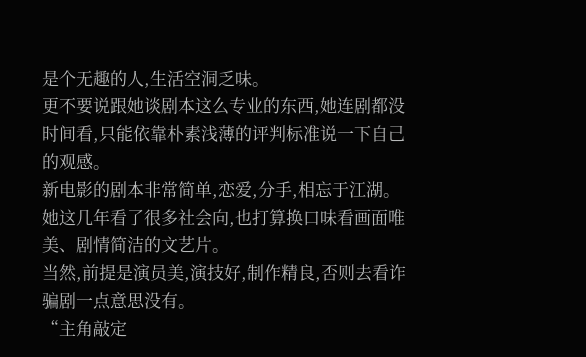是个无趣的人,生活空洞乏味。
更不要说跟她谈剧本这么专业的东西,她连剧都没时间看,只能依靠朴素浅薄的评判标准说一下自己的观感。
新电影的剧本非常简单,恋爱,分手,相忘于江湖。
她这几年看了很多社会向,也打算换口味看画面唯美、剧情简洁的文艺片。
当然,前提是演员美,演技好,制作精良,否则去看诈骗剧一点意思没有。
“主角敲定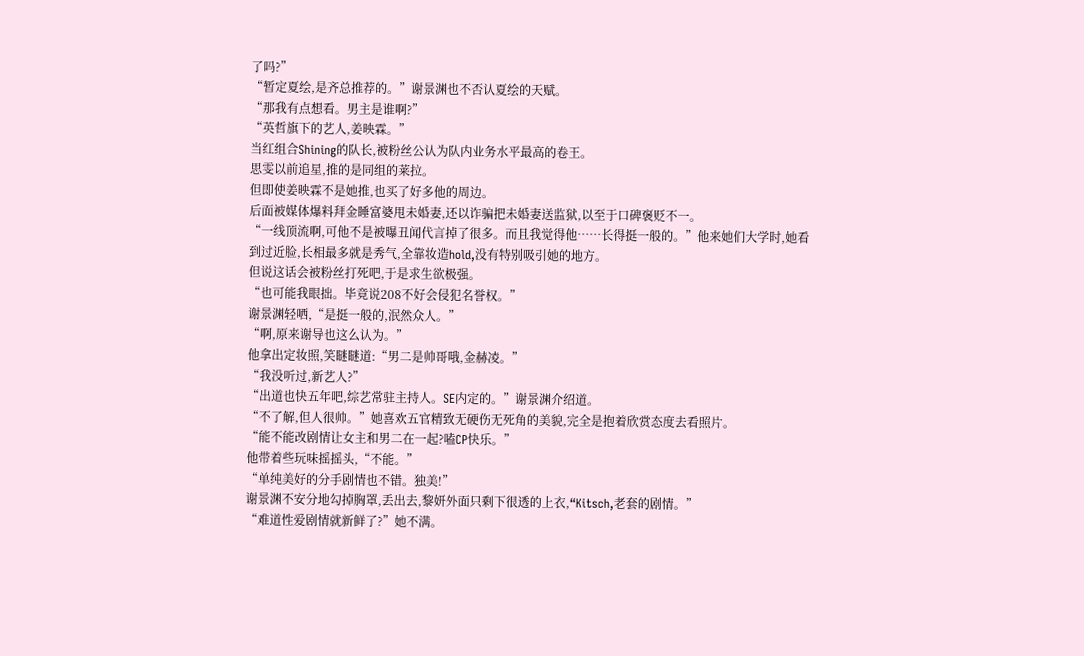了吗?”
“暂定夏绘,是齐总推荐的。”谢景渊也不否认夏绘的天赋。
“那我有点想看。男主是谁啊?”
“英哲旗下的艺人,姜映霖。”
当红组合Shining的队长,被粉丝公认为队内业务水平最高的卷王。
思雯以前追星,推的是同组的莱拉。
但即使姜映霖不是她推,也买了好多他的周边。
后面被媒体爆料拜金睡富婆甩未婚妻,还以诈骗把未婚妻送监狱,以至于口碑褒贬不一。
“一线顶流啊,可他不是被曝丑闻代言掉了很多。而且我觉得他……长得挺一般的。”他来她们大学时,她看到过近脸,长相最多就是秀气,全靠妆造hold,没有特别吸引她的地方。
但说这话会被粉丝打死吧,于是求生欲极强。
“也可能我眼拙。毕竟说208不好会侵犯名誉权。”
谢景渊轻哂,“是挺一般的,泯然众人。”
“啊,原来谢导也这么认为。”
他拿出定妆照,笑瞇瞇道:“男二是帅哥哦,金赫凌。”
“我没听过,新艺人?”
“出道也快五年吧,综艺常驻主持人。SE内定的。”谢景渊介绍道。
“不了解,但人很帅。”她喜欢五官精致无硬伤无死角的美貌,完全是抱着欣赏态度去看照片。
“能不能改剧情让女主和男二在一起?嗑CP快乐。”
他带着些玩味摇摇头,“不能。”
“单纯美好的分手剧情也不错。独美!”
谢景渊不安分地勾掉胸罩,丢出去,黎妍外面只剩下很透的上衣,“Kitsch,老套的剧情。”
“难道性爱剧情就新鲜了?”她不满。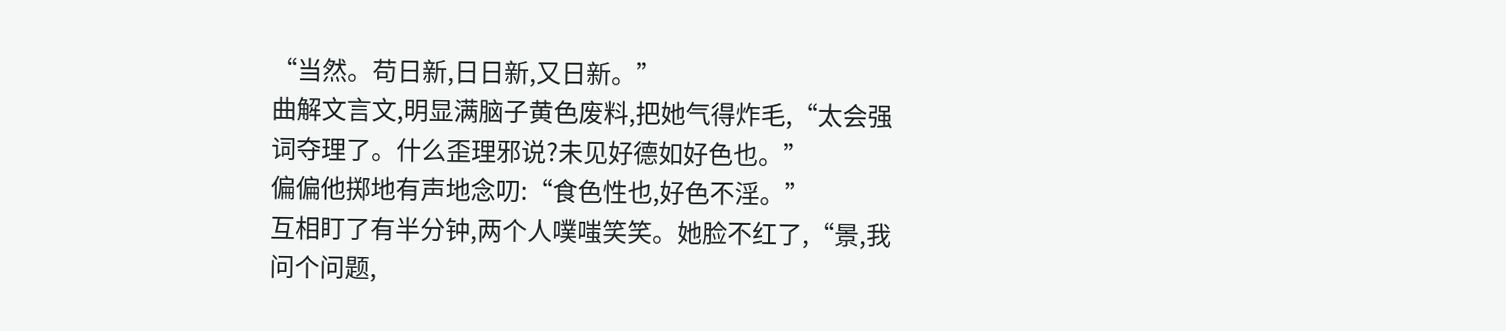“当然。苟日新,日日新,又日新。”
曲解文言文,明显满脑子黄色废料,把她气得炸毛,“太会强词夺理了。什么歪理邪说?未见好德如好色也。”
偏偏他掷地有声地念叨:“食色性也,好色不淫。”
互相盯了有半分钟,两个人噗嗤笑笑。她脸不红了,“景,我问个问题,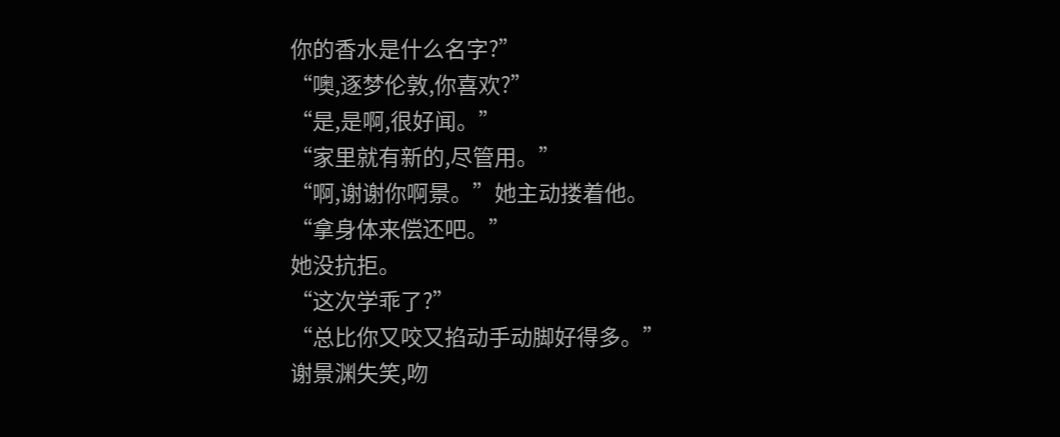你的香水是什么名字?”
“噢,逐梦伦敦,你喜欢?”
“是,是啊,很好闻。”
“家里就有新的,尽管用。”
“啊,谢谢你啊景。”她主动搂着他。
“拿身体来偿还吧。”
她没抗拒。
“这次学乖了?”
“总比你又咬又掐动手动脚好得多。”
谢景渊失笑,吻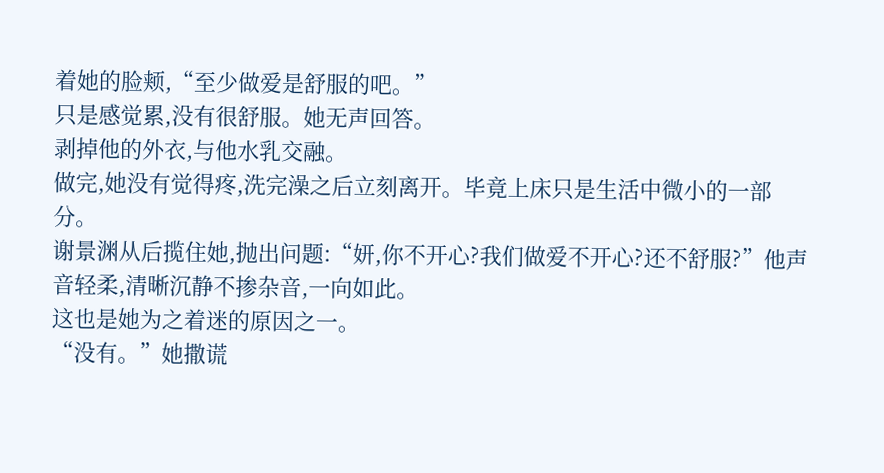着她的脸颊,“至少做爱是舒服的吧。”
只是感觉累,没有很舒服。她无声回答。
剥掉他的外衣,与他水乳交融。
做完,她没有觉得疼,洗完澡之后立刻离开。毕竟上床只是生活中微小的一部分。
谢景渊从后揽住她,抛出问题:“妍,你不开心?我们做爱不开心?还不舒服?”他声音轻柔,清晰沉静不掺杂音,一向如此。
这也是她为之着迷的原因之一。
“没有。”她撒谎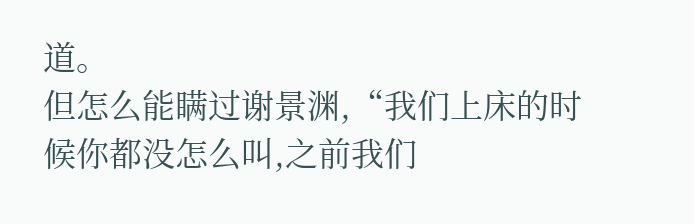道。
但怎么能瞒过谢景渊,“我们上床的时候你都没怎么叫,之前我们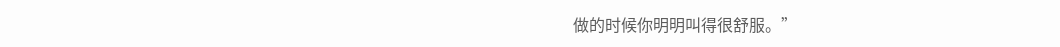做的时候你明明叫得很舒服。”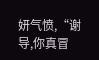妍气愤,“谢导,你真冒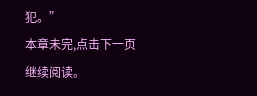犯。”
本章未完,点击下一页继续阅读。